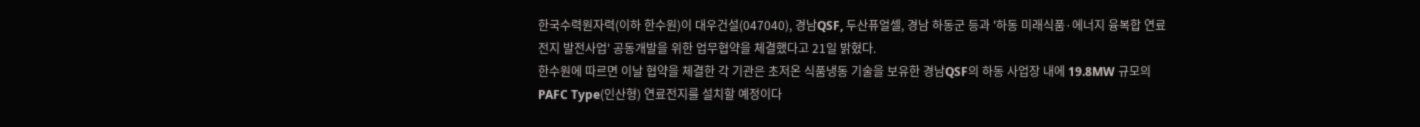한국수력원자력(이하 한수원)이 대우건설(047040), 경남QSF, 두산퓨얼셀, 경남 하동군 등과 '하동 미래식품·에너지 융복합 연료전지 발전사업' 공동개발을 위한 업무협약을 체결했다고 21일 밝혔다.
한수원에 따르면 이날 협약을 체결한 각 기관은 초저온 식품냉동 기술을 보유한 경남QSF의 하동 사업장 내에 19.8MW 규모의 PAFC Type(인산형) 연료전지를 설치할 예정이다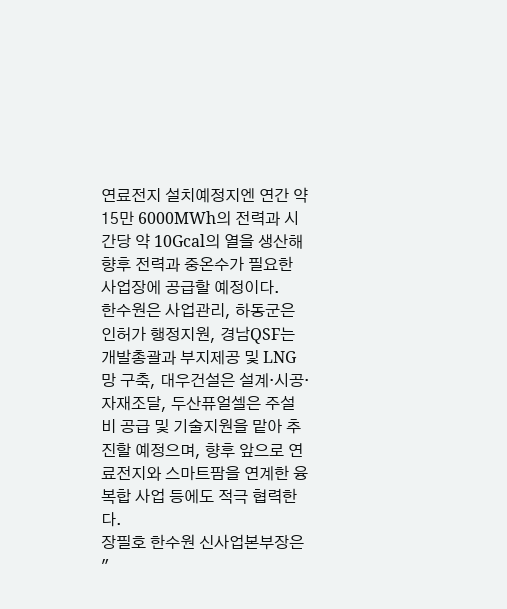연료전지 설치예정지엔 연간 약 15만 6000MWh의 전력과 시간당 약 10Gcal의 열을 생산해 향후 전력과 중온수가 필요한 사업장에 공급할 예정이다.
한수원은 사업관리, 하동군은 인허가 행정지원, 경남QSF는 개발총괄과 부지제공 및 LNG망 구축, 대우건설은 설계·시공·자재조달, 두산퓨얼셀은 주설비 공급 및 기술지원을 맡아 추진할 예정으며, 향후 앞으로 연료전지와 스마트팜을 연계한 융복합 사업 등에도 적극 협력한다.
장필호 한수원 신사업본부장은 "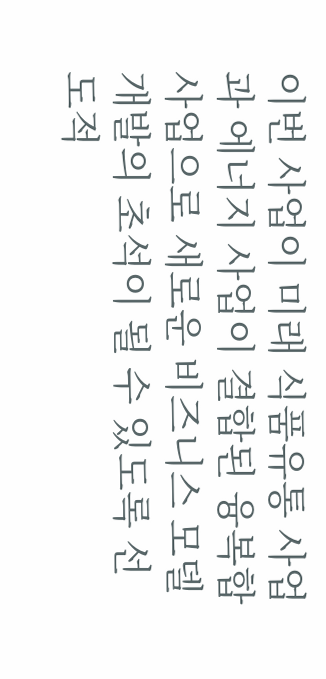이번 사업이 미래 식품유통 사업과 에너지 사업이 결합된 융복합 사업으로 새로운 비즈니스 모델개발의 초석이 될 수 있도록 선도적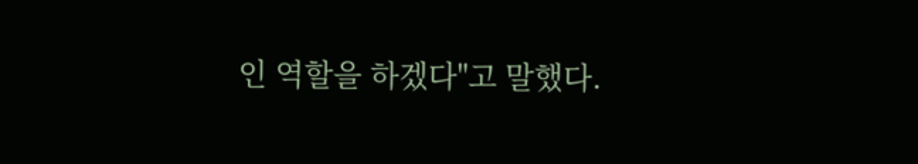인 역할을 하겠다"고 말했다.